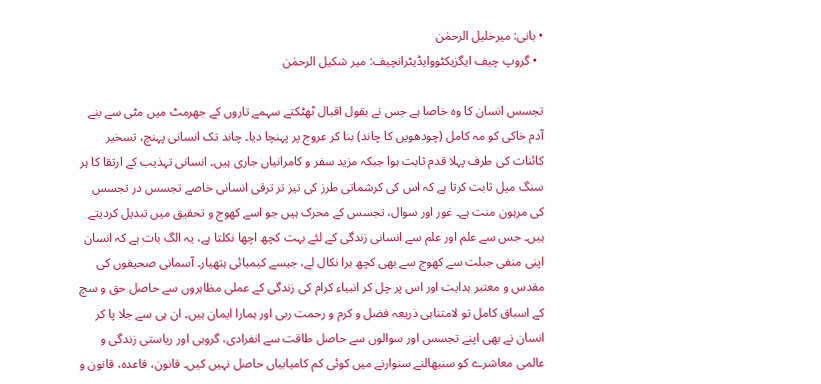• بانی: میرخلیل الرحمٰن
  • گروپ چیف ایگزیکٹووایڈیٹرانچیف: میر شکیل الرحمٰن

تجسس انسان کا وہ خاصا ہے جس نے بقول اقبال ٹھٹکتے سہمے تاروں کے جھرمٹ میں مٹی سے بنے آدم خاکی کو مہ کامل (چودھویں کا چاند) بنا کر عروج پر پہنچا دیا۔ چاند تک انسانی پہنچ، تسخیر کائنات کی طرف پہلا قدم ثابت ہوا جبکہ مزید سفر و کامرانیاں جاری ہیں۔ انسانی تہذیب کے ارتقا کا ہر سنگ میل ثابت کرتا ہے کہ اس کی کرشماتی طرز کی تیز تر ترقی انسانی خاصے تجسس در تجسس کی مرہون منت ہے۔ غور اور سوال، تجسس کے محرک ہیں جو اسے کھوج و تحقیق میں تبدیل کردیتے ہیں۔ جس سے علم اور علم سے انسانی زندگی کے لئے بہت کچھ اچھا نکلتا ہے، یہ الگ بات ہے کہ انسان اپنی منفی جبلت سے کھوج سے بھی کچھ برا نکال لے، جیسے کیمیائی ہتھیار۔ آسمانی صحیفوں کی مقدس و معتبر ہدایت اور اس پر چل کر انبیاء کرام کی زندگی کے عملی مظاہروں سے حاصل حق و سچ کے اسباق کامل تو لامتناہی ذریعہ فضل و کرم و رحمت ربی اور ہمارا ایمان ہیں۔ ان ہی سے جلا پا کر انسان نے بھی اپنے تجسس اور سوالوں سے حاصل طاقت سے انفرادی، گروہی اور ریاستی زندگی و عالمی معاشرے کو سنبھالنے سنوارنے میں کوئی کم کامیابیاں حاصل نہیں کیں۔ قانون، قاعدہ، قانون و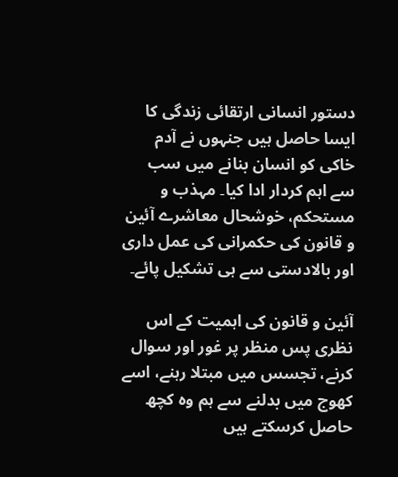دستور انسانی ارتقائی زندگی کا ایسا حاصل ہیں جنہوں نے آدم خاکی کو انسان بنانے میں سب سے اہم کردار ادا کیا۔ مہذب و مستحکم، خوشحال معاشرے آئین و قانون کی حکمرانی کی عمل داری اور بالادستی سے ہی تشکیل پائے۔

آئین و قانون کی اہمیت کے اس نظری پس منظر پر غور اور سوال کرنے، تجسس میں مبتلا رہنے، اسے کھوج میں بدلنے سے ہم وہ کچھ حاصل کرسکتے ہیں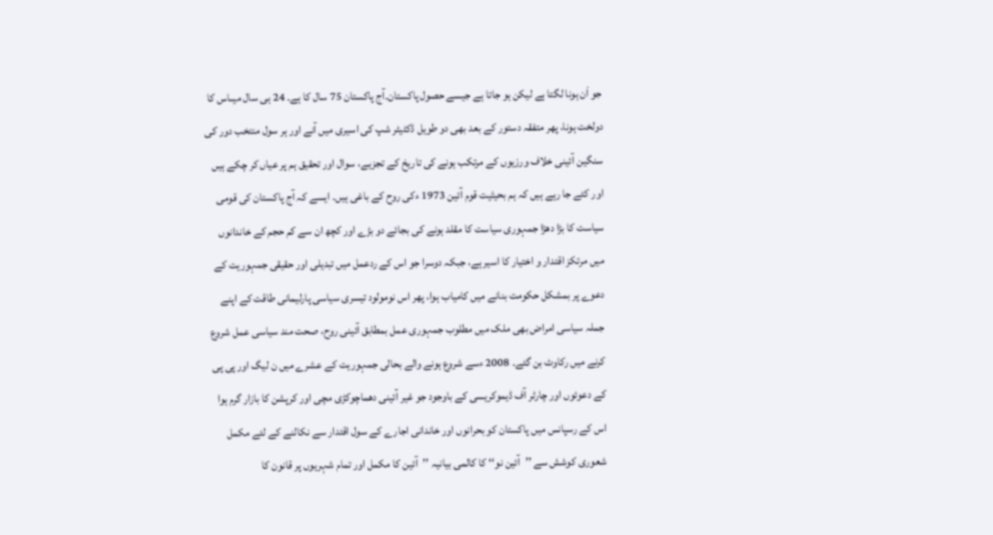جو اَن ہونا لگتا ہے لیکن ہو جاتا ہے جیسے حصول پاکستان۔آج پاکستان 75 سال کا ہے۔ 24 ہی سال میںاس کا دولخت ہونا، پھر متفقہ دستور کے بعد بھی دو طویل ڈکٹیٹر شپ کی اسیری میں آنے اور ہر سول منتخب دور کی سنگین آئینی خلاف ورزیوں کے مرتکب ہونے کی تاریخ کے تجزیے، سوال اور تحقیق ہم پر عیاں کر چکے ہیں اور کئے جا رہے ہیں کہ ہم بحیثیت قوم آئین 1973 ءکی روح کے باغی ہیں۔ ایسے کہ آج پاکستان کی قومی سیاست کا بڑا دھڑا جمہوری سیاست کا مقلد ہونے کی بجائے دو بڑے اور کچھ ان سے کم حجم کے خاندانوں میں مرتکز اقتدار و اختیار کا اسیر ہے، جبکہ دوسرا جو اس کے ردعمل میں تبدیلی اور حقیقی جمہوریت کے دعوے پر بمشکل حکومت بنانے میں کامیاب ہوا، پھر اس نومولود تیسری سیاسی پارلیمانی طاقت کے اپنے جملہ سیاسی امراض بھی ملک میں مطلوب جمہوری عمل بمطابق آئینی روح، صحت مند سیاسی عمل شروع کرنے میں رکاوٹ بن گئے۔ 2008 ءسے شروع ہونے والے بحالی جمہوریت کے عشرے میں ن لیگ اور پی پی کے دعوئوں اور چارٹر آف ڈیموکریسی کے باوجود جو غیر آئینی دھماچوکڑی مچی اور کرپشن کا بازار گرم ہوا اس کے رسپانس میں پاکستان کو بحرانوں اور خاندانی اجارے کے سول اقتدار سے نکالنے کے لئے مکمل شعوری کوشش سے ’’آئین نو‘‘ کا کالمی بیانیہ ’’آئین کا مکمل اور تمام شہریوں پر قانون کا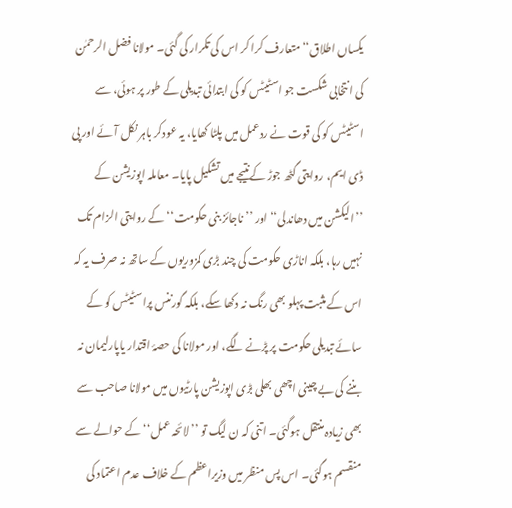یکساں اطلاق‘‘ متعارف کرا کر اس کی تکرار کی گئی۔ مولانا فضل الرحمٰن کی انتخابی شکست جو اسٹیٹس کو کی ابتدائی تبدیلی کے طور پر ہوئی، سے اسٹیٹس کو کی قوت نے ردعمل میں پلٹا کھایا، یہ عودکر باہر نکل آئے اور پی ڈی ایم، روایتی گٹھ جوڑ کےنتیجے میں تشکیل پایا۔ معاملہ اپوزیشن کے ’’الیکشن میں دھاندلی‘‘ اور ’’ناجائز بنی حکومت‘‘ کے روایتی الزام تک نہیں رہا، بلکہ اناڑی حکومت کی چند بڑی کمزوریوں کے ساتھ نہ صرف یہ کہ اس کے مثبت پہلو بھی رنگ نہ دکھا سکے، بلکہ گورننس پراسٹیٹس کو کے سائے تبدیلی حکومت پر پڑنے لگے، اور مولانا کی حصۂ اقتدار یاپارلیمان نہ بننے کی بے چینی اچھی بھلی بڑی اپوزیشن پارٹیوں میں مولانا صاحب سے بھی زیادہ منتقل ہوگئی۔ اتنی کہ ن لیگ تو ’’لائحہ عمل‘‘ کے حوالے سے منقسم ہوگئی۔ اس پس منظر میں وزیراعظم کے خلاف عدم اعتماد کی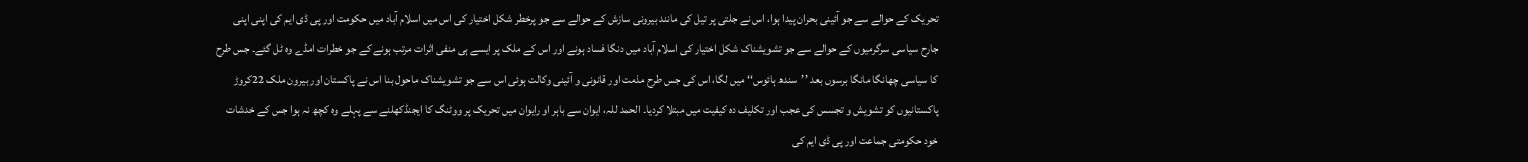تحریک کے حوالے سے جو آئینی بحران پیدا ہوا، اس نے جلتی پر تیل کی مانند بیرونی سازش کے حوالے سے جو پرخطر شکل اختیار کی اس میں اسلام آباد میں حکومت اور پی ڈی ایم کی اپنی اپنی جارح سیاسی سرگرمیوں کے حوالے سے جو تشویشناک شکل اختیار کی اسلام آباد میں دنگا فساد ہونے اور اس کے ملک پر ایسے ہی منفی اثرات مرتب ہونے کے جو خطرات امڈے وہ ٹل گئے۔ جس طرح کا سیاسی چھانگا مانگا برسوں بعد ’’سندھ ہائوس‘‘ میں لگا، اس کی جس طرح مذمت اور قانونی و آئینی وکالت ہوئی اس سے جو تشویشناک ماحول بنا اس نے پاکستان اور بیرون ملک 22کروڑ پاکستانیوں کو تشویش و تجسس کی عجب اور تکلیف دہ کیفیت میں مبتلا کردیا۔ الحمد للہ، ایوان سے باہر او رایوان میں تحریک پر ووٹنگ کا ایجنڈکھلنے سے پہلے وہ کچھ نہ ہوا جس کے خدشات خود حکومتی جماعت اور پی ڈی ایم کی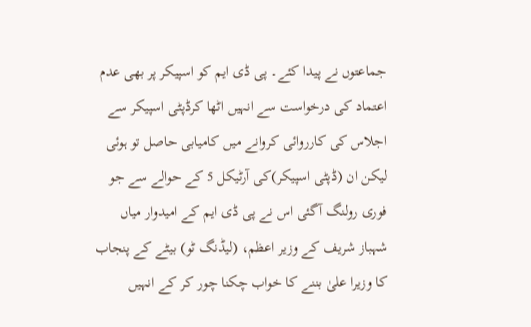جماعتوں نے پیدا کئے۔ پی ڈی ایم کو اسپیکر پر بھی عدم اعتماد کی درخواست سے انہیں اٹھا کرڈپٹی اسپیکر سے اجلاس کی کارروائی کروانے میں کامیابی حاصل تو ہوئی لیکن ان (ڈپٹی اسپیکر)کی آرٹیکل 5 کے حوالے سے جو فوری رولنگ آگئی اس نے پی ڈی ایم کے امیدوار میاں شہباز شریف کے وزیر اعظم، (لیڈنگ ٹو) بیٹے کے پنجاب کا وزیرا علیٰ بننے کا خواب چکنا چور کر کے انہیں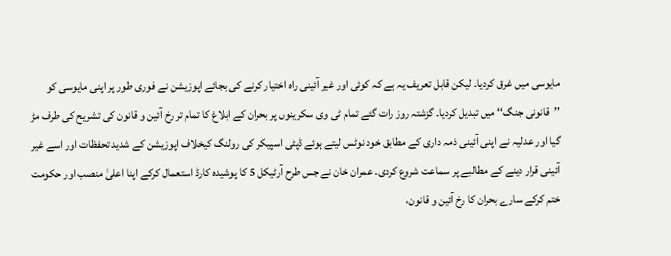مایوسی میں غرق کردیا۔ لیکن قابل تعریف یہ ہے کہ کوئی اور غیر آئینی راہ اختیار کرنے کی بجائے اپوزیشن نے فوری طور پر اپنی مایوسی کو ’’قانونی جنگ‘‘ میں تبدیل کردیا۔ گزشتہ روز رات گئے تمام ٹی وی سکرینوں پر بحران کے ابلاغ کا تمام تر رخ آئین و قانون کی تشریح کی طرف مڑ گیا اور عدلیہ نے اپنی آئینی ذمہ داری کے مطابق خود نوٹس لیتے ہوئے ڈپٹی اسپیکر کی رولنگ کیخلاف اپوزیشن کے شدید تحفظات اور اسے غیر آئینی قرار دینے کے مطالبے پر سماعت شروع کردی۔ عمران خان نے جس طرح آرٹیکل 5 کا پوشیدہ کارڈ استعمال کرکے اپنا اعلیٰ منصب اور حکومت ختم کرکے سارے بحران کا رخ آئین و قانون،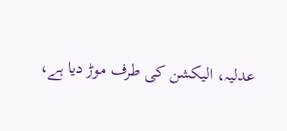عدلیہ، الیکشن کی طرف موڑ دیا ہے،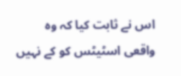اس نے ثابت کیا کہ وہ واقعی اسٹیٹس کو کے نہیں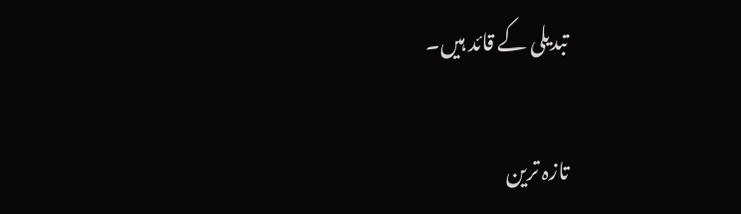تبدیلی کے قائد ہیں۔

تازہ ترین